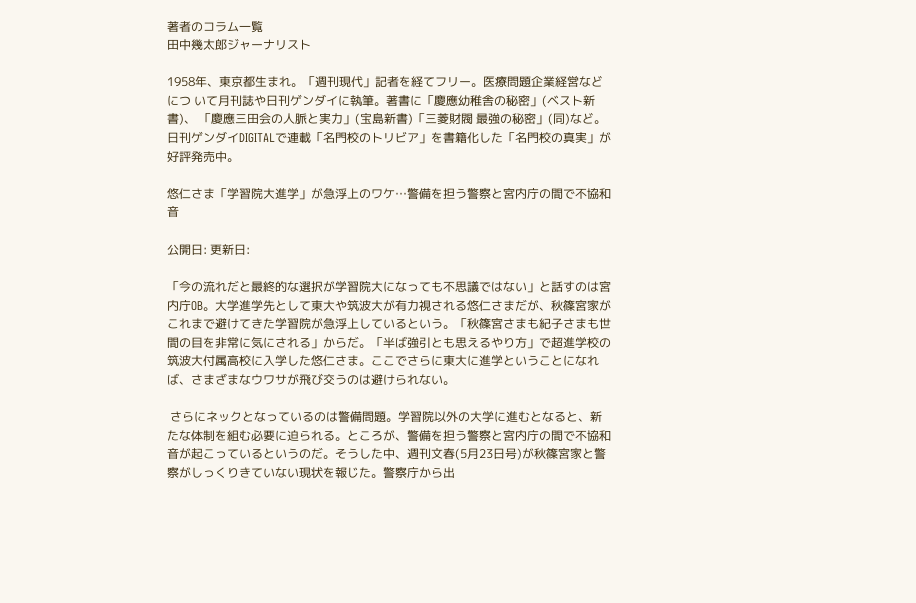著者のコラム一覧
田中幾太郎ジャーナリスト

1958年、東京都生まれ。「週刊現代」記者を経てフリー。医療問題企業経営などにつ いて月刊誌や日刊ゲンダイに執筆。著書に「慶應幼稚舎の秘密」(ベスト新書)、 「慶應三田会の人脈と実力」(宝島新書)「三菱財閥 最強の秘密」(同)など。 日刊ゲンダイDIGITALで連載「名門校のトリビア」を書籍化した「名門校の真実」が好評発売中。

悠仁さま「学習院大進学」が急浮上のワケ…警備を担う警察と宮内庁の間で不協和音

公開日: 更新日:

「今の流れだと最終的な選択が学習院大になっても不思議ではない」と話すのは宮内庁OB。大学進学先として東大や筑波大が有力視される悠仁さまだが、秋篠宮家がこれまで避けてきた学習院が急浮上しているという。「秋篠宮さまも紀子さまも世間の目を非常に気にされる」からだ。「半ば強引とも思えるやり方」で超進学校の筑波大付属高校に入学した悠仁さま。ここでさらに東大に進学ということになれば、さまざまなウワサが飛び交うのは避けられない。

 さらにネックとなっているのは警備問題。学習院以外の大学に進むとなると、新たな体制を組む必要に迫られる。ところが、警備を担う警察と宮内庁の間で不協和音が起こっているというのだ。そうした中、週刊文春(5月23日号)が秋篠宮家と警察がしっくりきていない現状を報じた。警察庁から出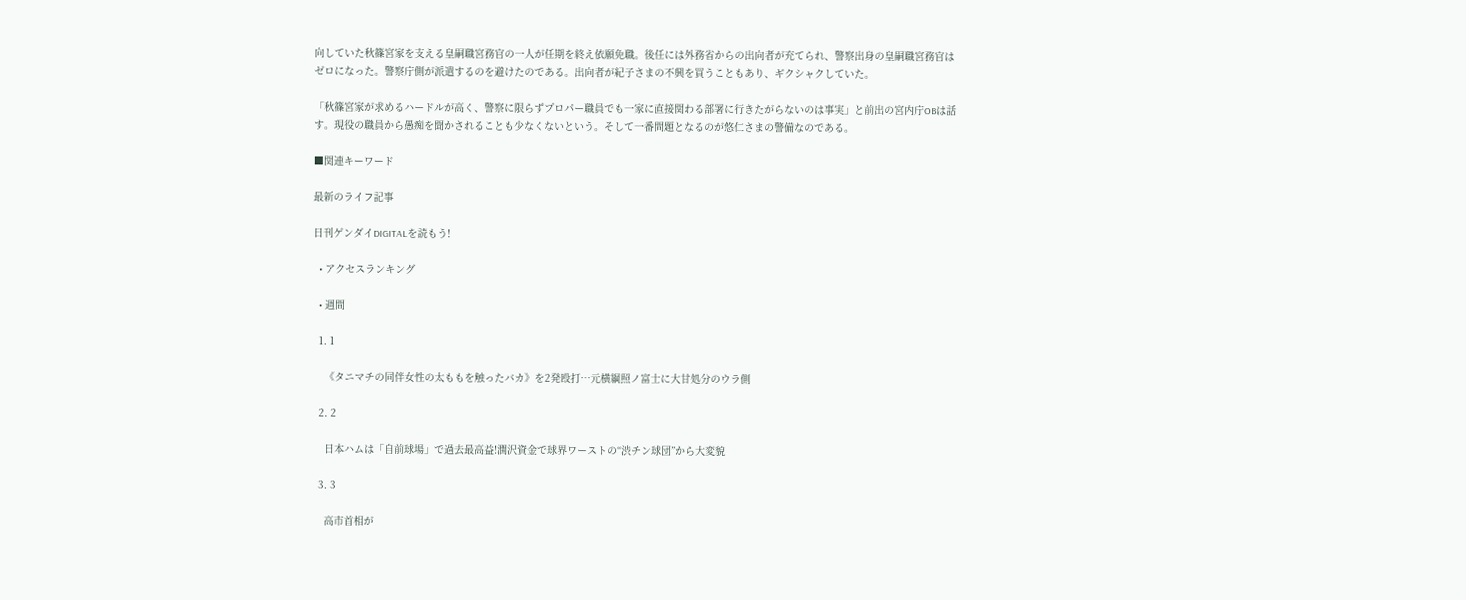向していた秋篠宮家を支える皇嗣職宮務官の一人が任期を終え依願免職。後任には外務省からの出向者が充てられ、警察出身の皇嗣職宮務官はゼロになった。警察庁側が派遣するのを避けたのである。出向者が紀子さまの不興を買うこともあり、ギクシャクしていた。

「秋篠宮家が求めるハードルが高く、警察に限らずプロパー職員でも一家に直接関わる部署に行きたがらないのは事実」と前出の宮内庁OBは話す。現役の職員から愚痴を聞かされることも少なくないという。そして一番問題となるのが悠仁さまの警備なのである。

■関連キーワード

最新のライフ記事

日刊ゲンダイDIGITALを読もう!

  • アクセスランキング

  • 週間

  1. 1

    《タニマチの同伴女性の太ももを触ったバカ》を2発殴打…元横綱照ノ富士に大甘処分のウラ側

  2. 2

    日本ハムは「自前球場」で過去最高益!潤沢資金で球界ワーストの“渋チン球団”から大変貌

  3. 3

    高市首相が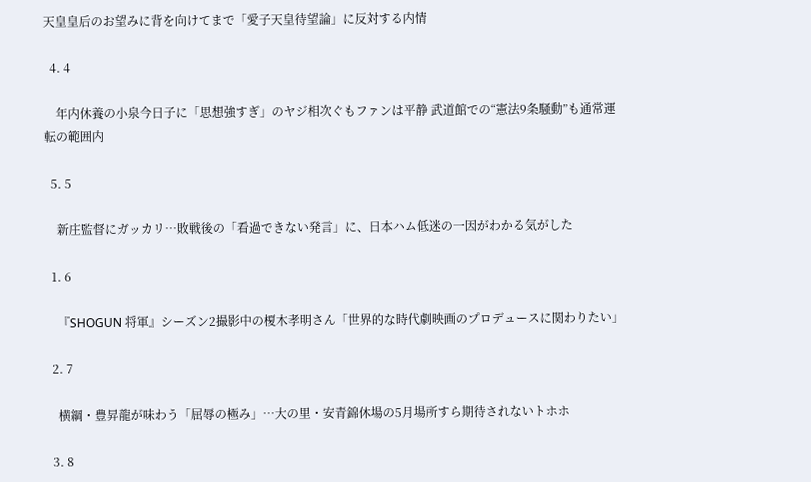天皇皇后のお望みに背を向けてまで「愛子天皇待望論」に反対する内情

  4. 4

    年内休養の小泉今日子に「思想強すぎ」のヤジ相次ぐもファンは平静 武道館での“憲法9条騒動”も通常運転の範囲内

  5. 5

    新庄監督にガッカリ…敗戦後の「看過できない発言」に、日本ハム低迷の一因がわかる気がした

  1. 6

    『SHOGUN 将軍』シーズン2撮影中の榎木孝明さん「世界的な時代劇映画のプロデュースに関わりたい」

  2. 7

    横綱・豊昇龍が味わう「屈辱の極み」…大の里・安青錦休場の5月場所すら期待されないトホホ

  3. 8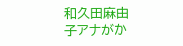和久田麻由子アナがか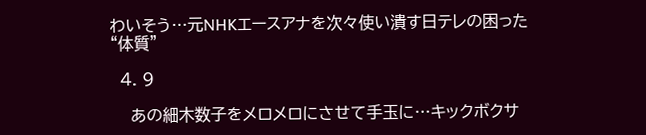わいそう…元NHKエースアナを次々使い潰す日テレの困った“体質”

  4. 9

    あの細木数子をメロメロにさせて手玉に…キックボクサ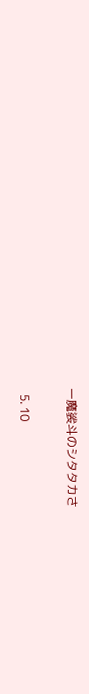ー魔裟斗のシタタカさ

  5. 10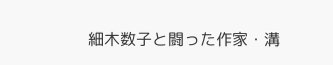細木数子と闘った作家・溝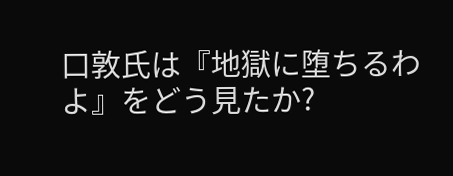口敦氏は『地獄に堕ちるわよ』をどう見たか?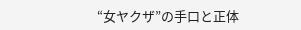“女ヤクザ”の手口と正体